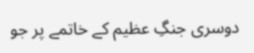دوسری جنگِ عظیم کے خاتمے پر جو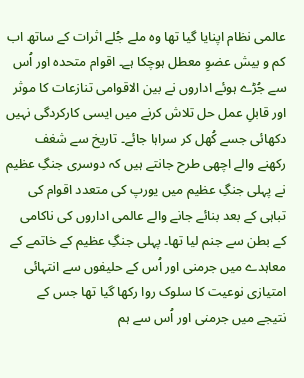عالمی نظام اپنایا گیا تھا وہ ملے جُلے اثرات کے ساتھ اب کم و بیش عضوِ معطل ہوچکا ہے۔ اقوام متحدہ اور اُس سے جُڑے ہوئے اداروں نے بین الاقوامی تنازعات کا موثر اور قابلِ عمل حل تلاش کرنے میں ایسی کارکردگی نہیں دکھائی جسے کُھل کر سراہا جائے۔ تاریخ سے شغف رکھنے والے اچھی طرح جانتے ہیں کہ دوسری جنگِ عظیم نے پہلی جنگِ عظیم میں یورپ کی متعدد اقوام کی تباہی کے بعد بنائے جانے والے عالمی اداروں کی ناکامی کے بطن سے جنم لیا تھا۔ پہلی جنگِ عظیم کے خاتمے کے معاہدے میں جرمنی اور اُس کے حلیفوں سے انتہائی امتیازی نوعیت کا سلوک روا رکھا گیا تھا جس کے نتیجے میں جرمنی اور اُس سے ہم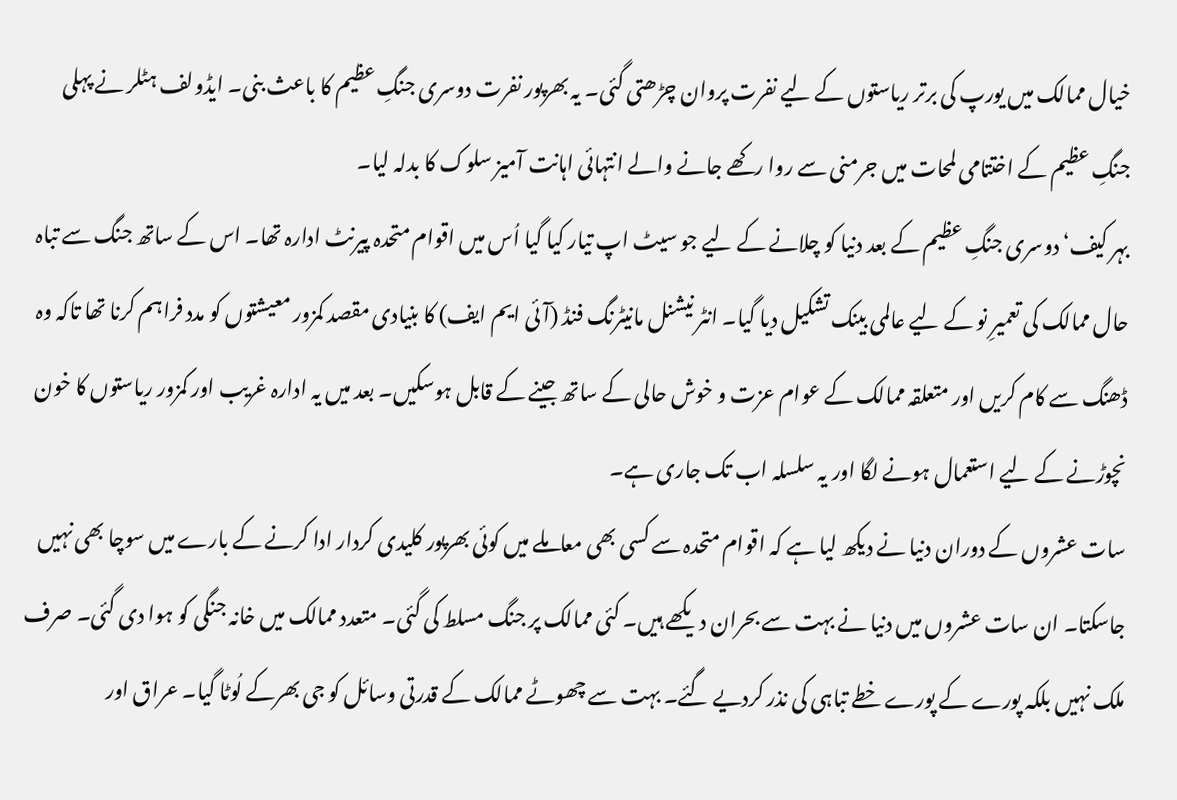خیال ممالک میں یورپ کی برتر ریاستوں کے لیے نفرت پروان چڑھتی گئی۔ یہ بھرپور نفرت دوسری جنگِ عظیم کا باعث بنی۔ ایڈولف ہٹلر نے پہلی جنگِ عظیم کے اختتامی لمحات میں جرمنی سے روا رکھے جانے والے انتہائی اہانت آمیز سلوک کا بدلہ لیا۔
بہر کیف‘ دوسری جنگِ عظیم کے بعد دنیا کو چلانے کے لیے جو سیٹ اپ تیار کیا گیا اُس میں اقوام متحدہ پیرنٹ ادارہ تھا۔ اس کے ساتھ جنگ سے تباہ حال ممالک کی تعمیرِ نو کے لیے عالمی بینک تشکیل دیا گیا۔ انٹر نیشنل مانیٹرنگ فنڈ (آئی ایم ایف) کا بنیادی مقصد کمزور معیشتوں کو مدد فراہم کرنا تھا تاکہ وہ ڈھنگ سے کام کریں اور متعلقہ ممالک کے عوام عزت و خوش حالی کے ساتھ جینے کے قابل ہوسکیں۔ بعد میں یہ ادارہ غریب اور کمزور ریاستوں کا خون نچوڑنے کے لیے استعمال ہونے لگا اور یہ سلسلہ اب تک جاری ہے۔
سات عشروں کے دوران دنیا نے دیکھ لیا ہے کہ اقوام متحدہ سے کسی بھی معاملے میں کوئی بھرپور کلیدی کردار ادا کرنے کے بارے میں سوچا بھی نہیں جاسکتا۔ ان سات عشروں میں دنیا نے بہت سے بحران دیکھے ہیں۔ کئی ممالک پر جنگ مسلط کی گئی۔ متعدد ممالک میں خانہ جنگی کو ہوا دی گئی۔ صرف ملک نہیں بلکہ پورے کے پورے خطے تباہی کی نذر کردیے گئے۔ بہت سے چھوٹے ممالک کے قدرتی وسائل کو جی بھرکے لُوٹا گیا۔ عراق اور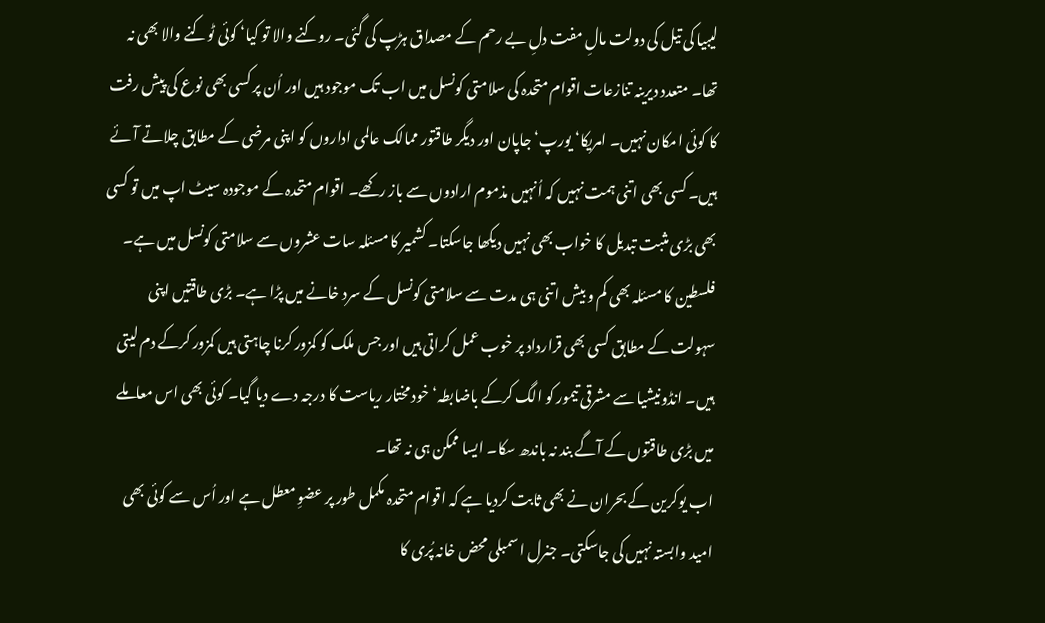لیبیا کی تیل کی دولت مالِ مفت دلِ بے رحم کے مصداق ہڑپ کی گئی۔ روکنے والا تو کیا‘ کوئی ٹوکنے والا بھی نہ تھا۔ متعدد دیرینہ تنازعات اقوام متحدہ کی سلامتی کونسل میں اب تک موجود ہیں اور اُن پر کسی بھی نوع کی پیش رفت کا کوئی امکان نہیں۔ امریکا‘ یورپ‘ جاپان اور دیگر طاقتور ممالک عالمی اداروں کو اپنی مرضی کے مطابق چلاتے آئے ہیں۔ کسی بھی اتنی ہمت نہیں کہ اُنہیں مذموم ارادوں سے باز رکھے۔ اقوام متحدہ کے موجودہ سیٹ اپ میں تو کسی بھی بڑی مثبت تبدیل کا خواب بھی نہیں دیکھا جاسکتا۔ کشمیر کا مسئلہ سات عشروں سے سلامتی کونسل میں ہے۔ فلسطین کا مسئلہ بھی کم و بیش اتنی ہی مدت سے سلامتی کونسل کے سرد خانے میں پڑا ہے۔ بڑی طاقتیں اپنی سہولت کے مطابق کسی بھی قرارداد پر خوب عمل کراتی ہیں اور جس ملک کو کمزور کرنا چاہتی ہیں کمزور کرکے دم لیتی ہیں۔ انڈونیشیا سے مشرقی تیمور کو الگ کرکے باضابطہ‘ خود مختار ریاست کا درجہ دے دیا گیا۔ کوئی بھی اس معاملے میں بڑی طاقتوں کے آگے بند نہ باندھ سکا۔ ایسا ممکن ہی نہ تھا۔
اب یوکرین کے بحران نے بھی ثابت کردیا ہے کہ اقوام متحدہ مکمل طور پر عضوِ معطل ہے اور اُس سے کوئی بھی امید وابستہ نہیں کی جاسکتی۔ جنرل اسمبلی محض خانہ پُری کا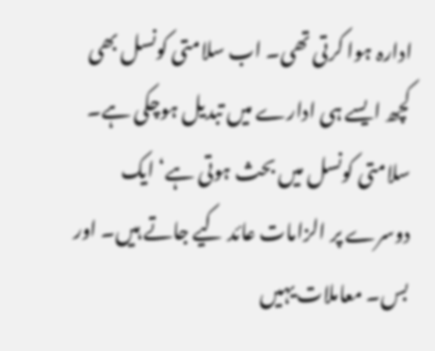ادارہ ہوا کرتی تھی۔ اب سلامتی کونسل بھی کچھ ایسے ہی ادارے میں تبدیل ہوچکی ہے۔ سلامتی کونسل میں بحث ہوتی ہے‘ ایک دوسرے پر الزامات عائد کیے جاتے ہیں۔ اور بس۔ معاملات یہیں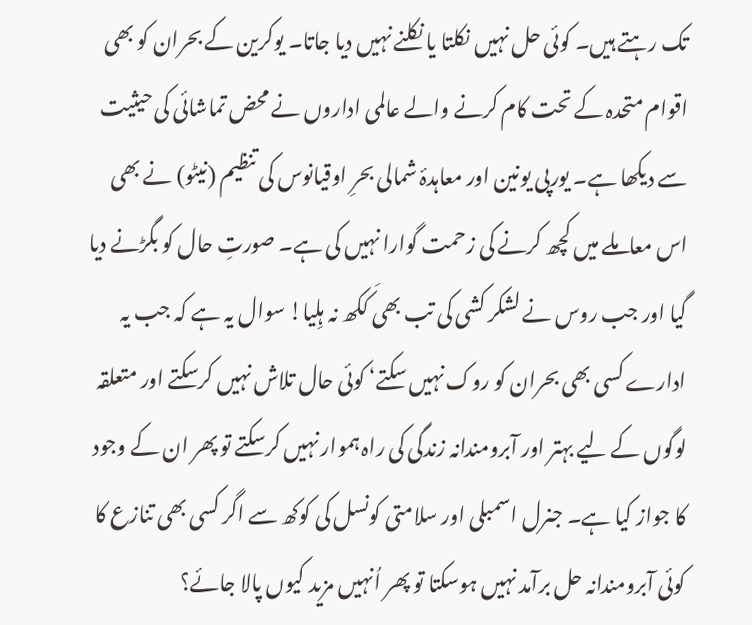تک رہتے ہیں۔ کوئی حل نہیں نکلتا یا نکلنے نہیں دیا جاتا۔ یوکرین کے بحران کو بھی اقوام متحدہ کے تحت کام کرنے والے عالمی اداروں نے محض تماشائی کی حیثیت سے دیکھا ہے۔ یورپی یونین اور معاہدۂ شمالی بحرِ اوقیانوس کی تنظیم (نیٹو) نے بھی اس معاملے میں کچھ کرنے کی زحمت گوارا نہیں کی ہے۔ صورتِ حال کو بگڑنے دیا گیا اور جب روس نے لشکر کشی کی تب بھی کَکھ نہ ہِلیا! سوال یہ ہے کہ جب یہ ادارے کسی بھی بحران کو روک نہیں سکتے‘ کوئی حال تلاش نہیں کرسکتے اور متعلقہ لوگوں کے لیے بہتر اور آبرومندانہ زندگی کی راہ ہموار نہیں کرسکتے تو پھر ان کے وجود کا جواز کیا ہے۔ جنرل اسمبلی اور سلامتی کونسل کی کوکھ سے اگر کسی بھی تنازع کا کوئی آبرومندانہ حل برآمد نہیں ہوسکتا تو پھر اُنہیں مزید کیوں پالا جائے؟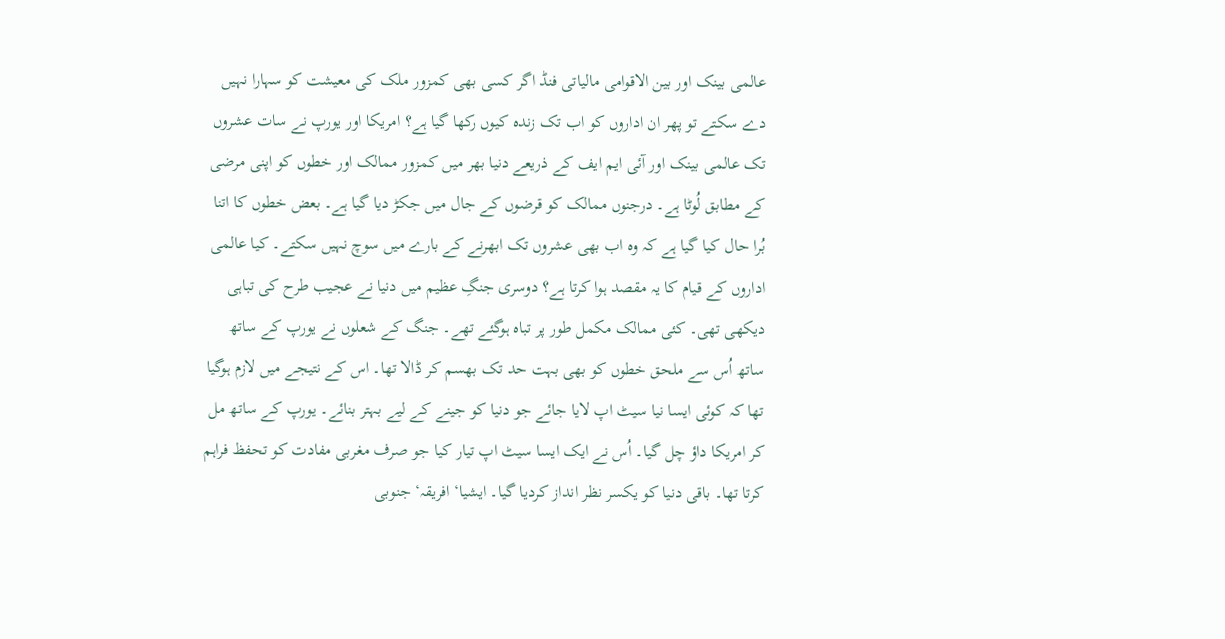عالمی بینک اور بین الاقوامی مالیاتی فنڈ اگر کسی بھی کمزور ملک کی معیشت کو سہارا نہیں دے سکتے تو پھر ان اداروں کو اب تک زندہ کیوں رکھا گیا ہے؟ امریکا اور یورپ نے سات عشروں تک عالمی بینک اور آئی ایم ایف کے ذریعے دنیا بھر میں کمزور ممالک اور خطوں کو اپنی مرضی کے مطابق لُوٹا ہے۔ درجنوں ممالک کو قرضوں کے جال میں جکڑ دیا گیا ہے۔ بعض خطوں کا اتنا بُرا حال کیا گیا ہے کہ وہ اب بھی عشروں تک ابھرنے کے بارے میں سوچ نہیں سکتے۔ کیا عالمی اداروں کے قیام کا یہ مقصد ہوا کرتا ہے؟ دوسری جنگِ عظیم میں دنیا نے عجیب طرح کی تباہی دیکھی تھی۔ کئی ممالک مکمل طور پر تباہ ہوگئے تھے۔ جنگ کے شعلوں نے یورپ کے ساتھ ساتھ اُس سے ملحق خطوں کو بھی بہت حد تک بھسم کر ڈالا تھا۔ اس کے نتیجے میں لازم ہوگیا تھا کہ کوئی ایسا نیا سیٹ اپ لایا جائے جو دنیا کو جینے کے لیے بہتر بنائے۔ یورپ کے ساتھ مل کر امریکا داؤ چل گیا۔ اُس نے ایک ایسا سیٹ اپ تیار کیا جو صرف مغربی مفادت کو تحفظ فراہم کرتا تھا۔ باقی دنیا کو یکسر نظر انداز کردیا گیا۔ ایشیا‘ افریقہ‘ جنوبی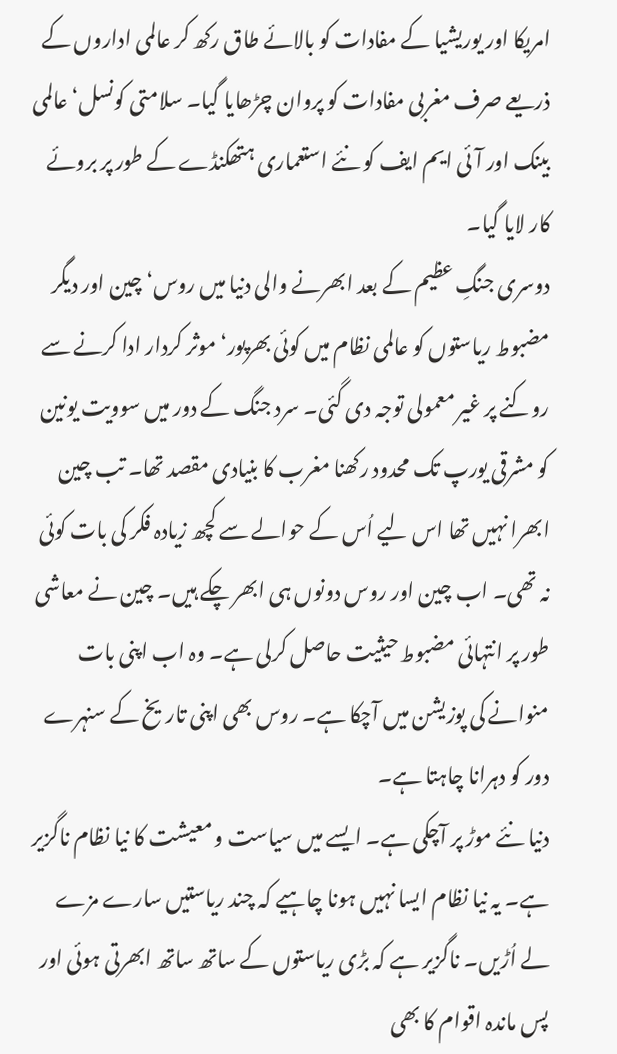امریکا اور یوریشیا کے مفادات کو بالائے طاق رکھ کر عالمی اداروں کے ذریعے صرف مغربی مفادات کو پروان چڑھایا گیا۔ سلامتی کونسل‘ عالمی بینک اور آئی ایم ایف کو نئے استعماری ہتھکنڈے کے طور پر بروئے کار لایا گیا۔
دوسری جنگِ عظیم کے بعد ابھرنے والی دنیا میں روس‘ چین اور دیگر مضبوط ریاستوں کو عالمی نظام میں کوئی بھرپور‘ موثر کردار ادا کرنے سے روکنے پر غیر معمولی توجہ دی گئی۔ سرد جنگ کے دور میں سوویت یونین کو مشرقی یورپ تک محدود رکھنا مغرب کا بنیادی مقصد تھا۔ تب چین ابھرا نہیں تھا اس لیے اُس کے حوالے سے کچھ زیادہ فکر کی بات کوئی نہ تھی۔ اب چین اور روس دونوں ہی ابھر چکے ہیں۔ چین نے معاشی طور پر انتہائی مضبوط حیثیت حاصل کرلی ہے۔ وہ اب اپنی بات منوانے کی پوزیشن میں آچکا ہے۔ روس بھی اپنی تاریخ کے سنہرے دور کو دہرانا چاہتا ہے۔
دنیا نئے موڑ پر آچکی ہے۔ ایسے میں سیاست و معیشت کا نیا نظام ناگزیر ہے۔ یہ نیا نظام ایسا نہیں ہونا چاہیے کہ چند ریاستیں سارے مزے لے اُڑیں۔ ناگزیر ہے کہ بڑی ریاستوں کے ساتھ ساتھ ابھرتی ہوئی اور پس ماندہ اقوام کا بھی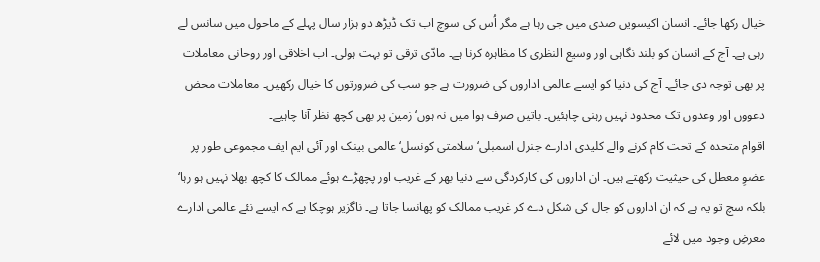خیال رکھا جائے۔ انسان اکیسویں صدی میں جی رہا ہے مگر اُس کی سوچ اب تک ڈیڑھ دو ہزار سال پہلے کے ماحول میں سانس لے رہی ہے۔ آج کے انسان کو بلند نگاہی اور وسیع النظری کا مظاہرہ کرنا ہے۔ مادّی ترقی تو بہت ہولی۔ اب اخلاقی اور روحانی معاملات پر بھی توجہ دی جائے۔ آج کی دنیا کو ایسے عالمی اداروں کی ضرورت ہے جو سب کی ضرورتوں کا خیال رکھیں۔ معاملات محض دعووں اور وعدوں تک محدود نہیں رہنی چاہئیں۔ باتیں صرف ہوا میں نہ ہوں‘ زمین پر بھی کچھ نظر آنا چاہیے۔
اقوام متحدہ کے تحت کام کرنے والے کلیدی ادارے جنرل اسمبلی‘ سلامتی کونسل‘ عالمی بینک اور آئی ایم ایف مجموعی طور پر عضوِ معطل کی حیثیت رکھتے ہیں۔ ان اداروں کی کارکردگی سے دنیا بھر کے غریب اور پچھڑے ہوئے ممالک کا کچھ بھلا نہیں ہو رہا‘ بلکہ سچ تو یہ ہے کہ ان اداروں کو جال کی شکل دے کر غریب ممالک کو پھانسا جاتا ہے۔ ناگزیر ہوچکا ہے کہ ایسے نئے عالمی ادارے معرضِ وجود میں لائے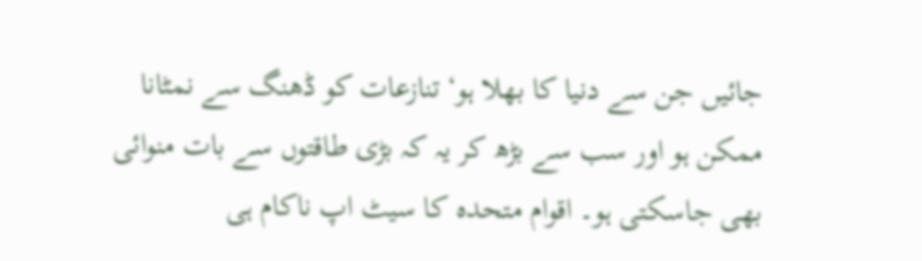جائیں جن سے دنیا کا بھلا ہو‘ تنازعات کو ڈھنگ سے نمٹانا ممکن ہو اور سب سے بڑھ کر یہ کہ بڑی طاقتوں سے بات منوائی بھی جاسکتی ہو۔ اقوام متحدہ کا سیٹ اپ ناکام ہی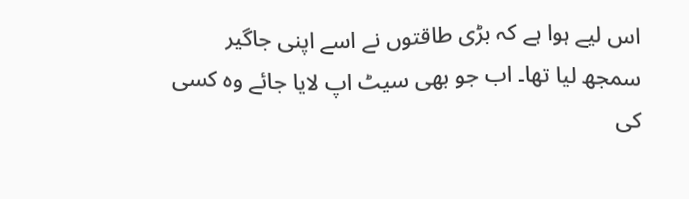اس لیے ہوا ہے کہ بڑی طاقتوں نے اسے اپنی جاگیر سمجھ لیا تھا۔ اب جو بھی سیٹ اپ لایا جائے وہ کسی کی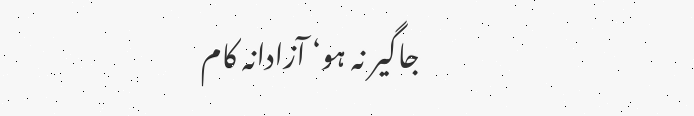جاگیر نہ ہو‘ آزادانہ کام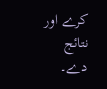کرے اور نتائج دے۔